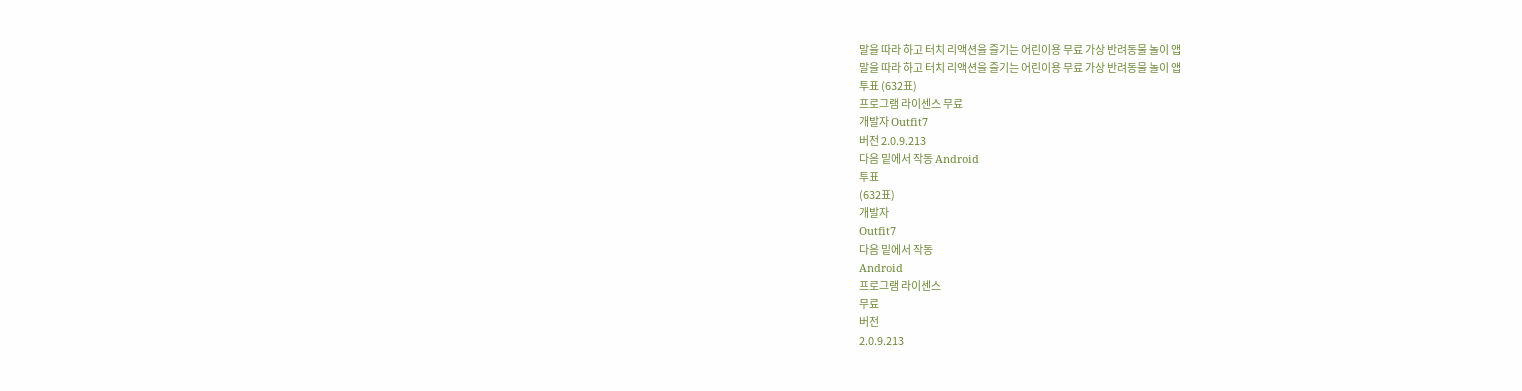말을 따라 하고 터치 리액션을 즐기는 어린이용 무료 가상 반려동물 놀이 앱
말을 따라 하고 터치 리액션을 즐기는 어린이용 무료 가상 반려동물 놀이 앱
투표 (632표)
프로그램 라이센스 무료
개발자 Outfit7
버전 2.0.9.213
다음 밑에서 작동 Android
투표
(632표)
개발자
Outfit7
다음 밑에서 작동
Android
프로그램 라이센스
무료
버전
2.0.9.213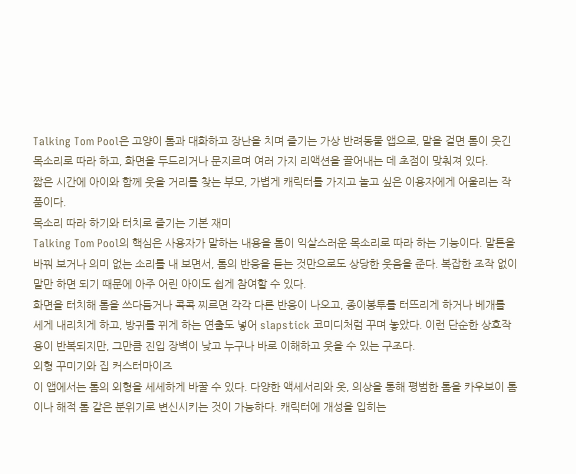Talking Tom Pool은 고양이 톰과 대화하고 장난을 치며 즐기는 가상 반려동물 앱으로, 말을 걸면 톰이 웃긴 목소리로 따라 하고, 화면을 두드리거나 문지르며 여러 가지 리액션을 끌어내는 데 초점이 맞춰져 있다.
짧은 시간에 아이와 함께 웃을 거리를 찾는 부모, 가볍게 캐릭터를 가지고 놀고 싶은 이용자에게 어울리는 작품이다.
목소리 따라 하기와 터치로 즐기는 기본 재미
Talking Tom Pool의 핵심은 사용자가 말하는 내용을 톰이 익살스러운 목소리로 따라 하는 기능이다. 말톤을 바꿔 보거나 의미 없는 소리를 내 보면서, 톰의 반응을 듣는 것만으로도 상당한 웃음을 준다. 복잡한 조작 없이 말만 하면 되기 때문에 아주 어린 아이도 쉽게 참여할 수 있다.
화면을 터치해 톰을 쓰다듬거나 콕콕 찌르면 각각 다른 반응이 나오고, 종이봉투를 터뜨리게 하거나 베개를 세게 내리치게 하고, 방귀를 뀌게 하는 연출도 넣어 slapstick 코미디처럼 꾸며 놓았다. 이런 단순한 상호작용이 반복되지만, 그만큼 진입 장벽이 낮고 누구나 바로 이해하고 웃을 수 있는 구조다.
외형 꾸미기와 집 커스터마이즈
이 앱에서는 톰의 외형을 세세하게 바꿀 수 있다. 다양한 액세서리와 옷, 의상을 통해 평범한 톰을 카우보이 톰이나 해적 톰 같은 분위기로 변신시키는 것이 가능하다. 캐릭터에 개성을 입히는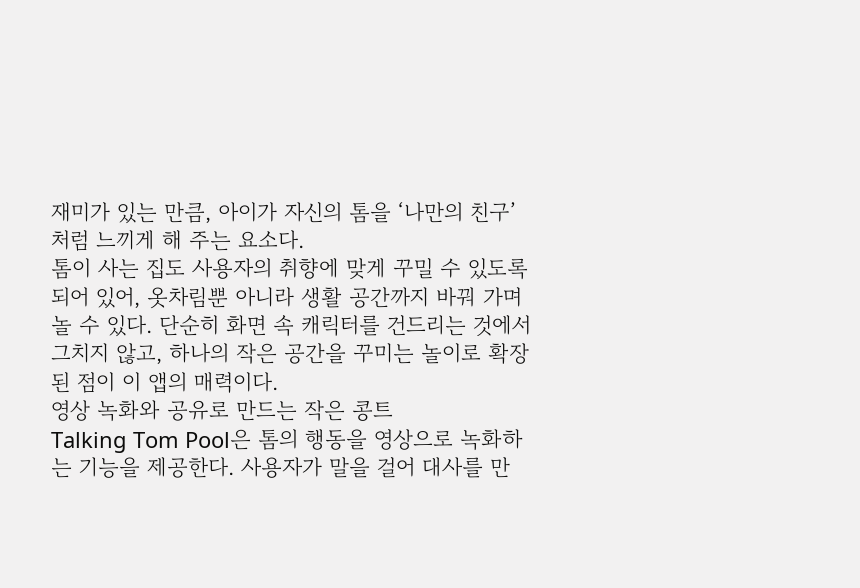재미가 있는 만큼, 아이가 자신의 톰을 ‘나만의 친구’처럼 느끼게 해 주는 요소다.
톰이 사는 집도 사용자의 취향에 맞게 꾸밀 수 있도록 되어 있어, 옷차림뿐 아니라 생활 공간까지 바꿔 가며 놀 수 있다. 단순히 화면 속 캐릭터를 건드리는 것에서 그치지 않고, 하나의 작은 공간을 꾸미는 놀이로 확장된 점이 이 앱의 매력이다.
영상 녹화와 공유로 만드는 작은 콩트
Talking Tom Pool은 톰의 행동을 영상으로 녹화하는 기능을 제공한다. 사용자가 말을 걸어 대사를 만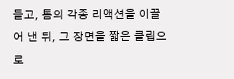들고, 톰의 각종 리액션을 이끌어 낸 뒤, 그 장면을 짧은 클립으로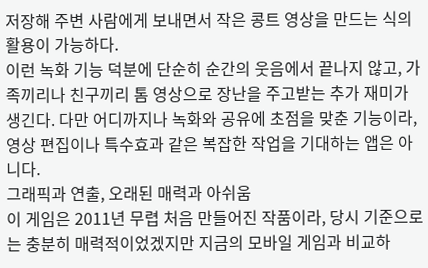저장해 주변 사람에게 보내면서 작은 콩트 영상을 만드는 식의 활용이 가능하다.
이런 녹화 기능 덕분에 단순히 순간의 웃음에서 끝나지 않고, 가족끼리나 친구끼리 톰 영상으로 장난을 주고받는 추가 재미가 생긴다. 다만 어디까지나 녹화와 공유에 초점을 맞춘 기능이라, 영상 편집이나 특수효과 같은 복잡한 작업을 기대하는 앱은 아니다.
그래픽과 연출, 오래된 매력과 아쉬움
이 게임은 2011년 무렵 처음 만들어진 작품이라, 당시 기준으로는 충분히 매력적이었겠지만 지금의 모바일 게임과 비교하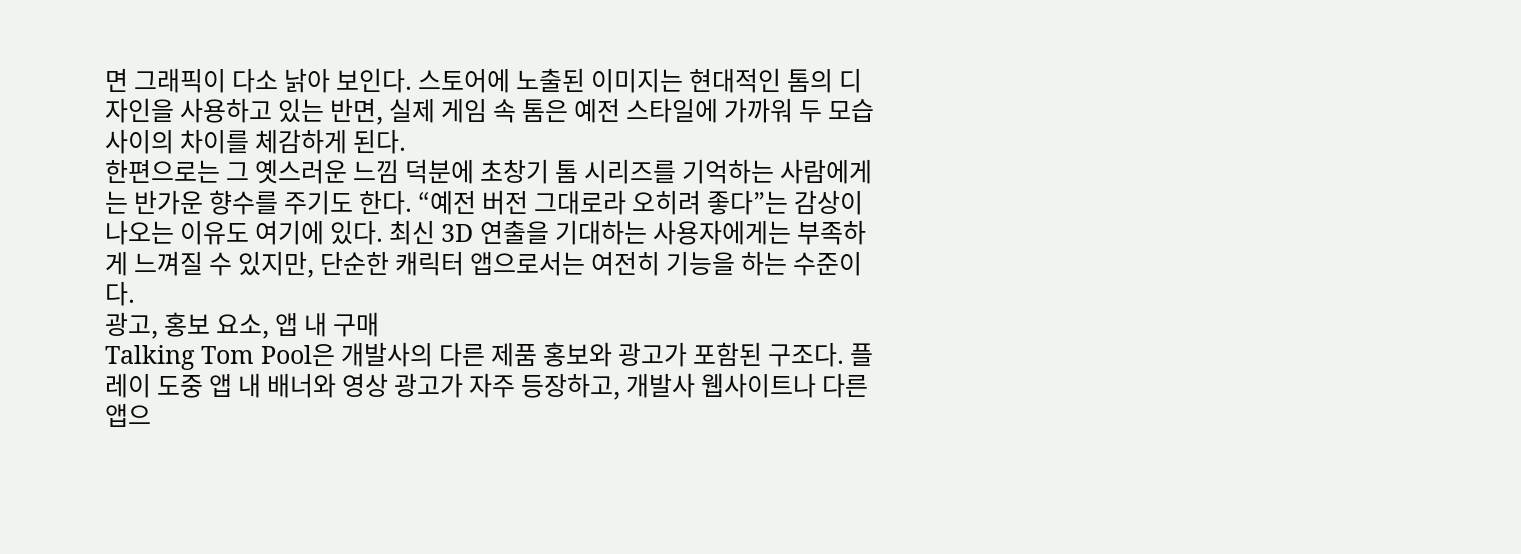면 그래픽이 다소 낡아 보인다. 스토어에 노출된 이미지는 현대적인 톰의 디자인을 사용하고 있는 반면, 실제 게임 속 톰은 예전 스타일에 가까워 두 모습 사이의 차이를 체감하게 된다.
한편으로는 그 옛스러운 느낌 덕분에 초창기 톰 시리즈를 기억하는 사람에게는 반가운 향수를 주기도 한다. “예전 버전 그대로라 오히려 좋다”는 감상이 나오는 이유도 여기에 있다. 최신 3D 연출을 기대하는 사용자에게는 부족하게 느껴질 수 있지만, 단순한 캐릭터 앱으로서는 여전히 기능을 하는 수준이다.
광고, 홍보 요소, 앱 내 구매
Talking Tom Pool은 개발사의 다른 제품 홍보와 광고가 포함된 구조다. 플레이 도중 앱 내 배너와 영상 광고가 자주 등장하고, 개발사 웹사이트나 다른 앱으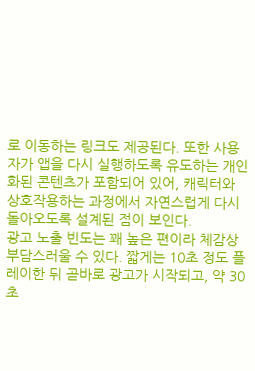로 이동하는 링크도 제공된다. 또한 사용자가 앱을 다시 실행하도록 유도하는 개인화된 콘텐츠가 포함되어 있어, 캐릭터와 상호작용하는 과정에서 자연스럽게 다시 돌아오도록 설계된 점이 보인다.
광고 노출 빈도는 꽤 높은 편이라 체감상 부담스러울 수 있다. 짧게는 10초 정도 플레이한 뒤 곧바로 광고가 시작되고, 약 30초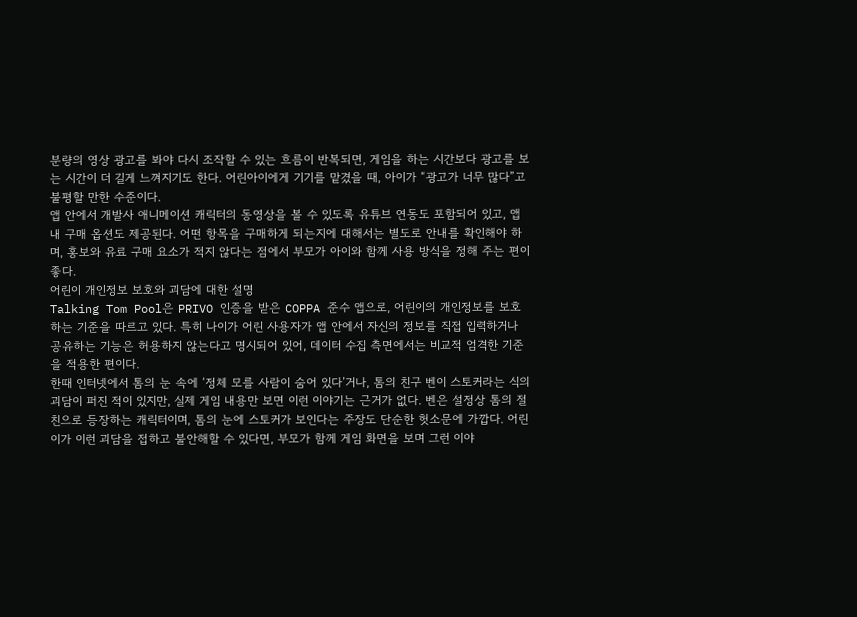분량의 영상 광고를 봐야 다시 조작할 수 있는 흐름이 반복되면, 게임을 하는 시간보다 광고를 보는 시간이 더 길게 느껴지기도 한다. 어린아이에게 기기를 맡겼을 때, 아이가 “광고가 너무 많다”고 불평할 만한 수준이다.
앱 안에서 개발사 애니메이션 캐릭터의 동영상을 볼 수 있도록 유튜브 연동도 포함되어 있고, 앱 내 구매 옵션도 제공된다. 어떤 항목을 구매하게 되는지에 대해서는 별도로 안내를 확인해야 하며, 홍보와 유료 구매 요소가 적지 않다는 점에서 부모가 아이와 함께 사용 방식을 정해 주는 편이 좋다.
어린이 개인정보 보호와 괴담에 대한 설명
Talking Tom Pool은 PRIVO 인증을 받은 COPPA 준수 앱으로, 어린이의 개인정보를 보호하는 기준을 따르고 있다. 특히 나이가 어린 사용자가 앱 안에서 자신의 정보를 직접 입력하거나 공유하는 기능은 허용하지 않는다고 명시되어 있어, 데이터 수집 측면에서는 비교적 엄격한 기준을 적용한 편이다.
한때 인터넷에서 톰의 눈 속에 ‘정체 모를 사람이 숨어 있다’거나, 톰의 친구 벤이 스토커라는 식의 괴담이 퍼진 적이 있지만, 실제 게임 내용만 보면 이런 이야기는 근거가 없다. 벤은 설정상 톰의 절친으로 등장하는 캐릭터이며, 톰의 눈에 스토커가 보인다는 주장도 단순한 헛소문에 가깝다. 어린이가 이런 괴담을 접하고 불안해할 수 있다면, 부모가 함께 게임 화면을 보며 그런 이야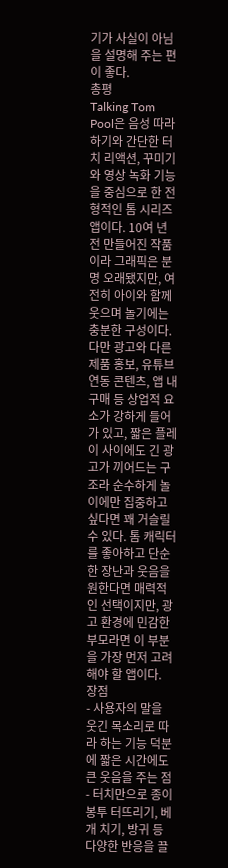기가 사실이 아님을 설명해 주는 편이 좋다.
총평
Talking Tom Pool은 음성 따라 하기와 간단한 터치 리액션, 꾸미기와 영상 녹화 기능을 중심으로 한 전형적인 톰 시리즈 앱이다. 10여 년 전 만들어진 작품이라 그래픽은 분명 오래됐지만, 여전히 아이와 함께 웃으며 놀기에는 충분한 구성이다.
다만 광고와 다른 제품 홍보, 유튜브 연동 콘텐츠, 앱 내 구매 등 상업적 요소가 강하게 들어가 있고, 짧은 플레이 사이에도 긴 광고가 끼어드는 구조라 순수하게 놀이에만 집중하고 싶다면 꽤 거슬릴 수 있다. 톰 캐릭터를 좋아하고 단순한 장난과 웃음을 원한다면 매력적인 선택이지만, 광고 환경에 민감한 부모라면 이 부분을 가장 먼저 고려해야 할 앱이다.
장점
- 사용자의 말을 웃긴 목소리로 따라 하는 기능 덕분에 짧은 시간에도 큰 웃음을 주는 점
- 터치만으로 종이봉투 터뜨리기, 베개 치기, 방귀 등 다양한 반응을 끌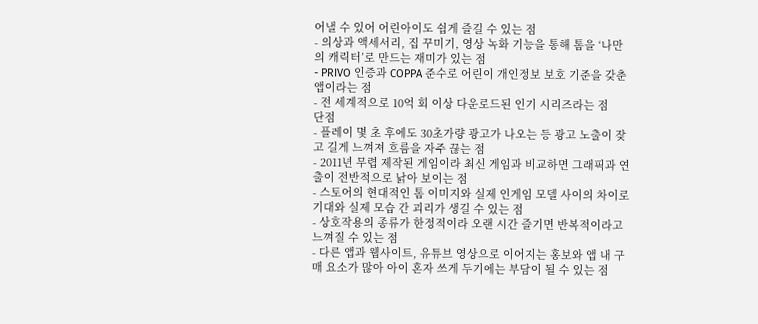어낼 수 있어 어린아이도 쉽게 즐길 수 있는 점
- 의상과 액세서리, 집 꾸미기, 영상 녹화 기능을 통해 톰을 ‘나만의 캐릭터’로 만드는 재미가 있는 점
- PRIVO 인증과 COPPA 준수로 어린이 개인정보 보호 기준을 갖춘 앱이라는 점
- 전 세계적으로 10억 회 이상 다운로드된 인기 시리즈라는 점
단점
- 플레이 몇 초 후에도 30초가량 광고가 나오는 등 광고 노출이 잦고 길게 느껴져 흐름을 자주 끊는 점
- 2011년 무렵 제작된 게임이라 최신 게임과 비교하면 그래픽과 연출이 전반적으로 낡아 보이는 점
- 스토어의 현대적인 톰 이미지와 실제 인게임 모델 사이의 차이로 기대와 실제 모습 간 괴리가 생길 수 있는 점
- 상호작용의 종류가 한정적이라 오랜 시간 즐기면 반복적이라고 느껴질 수 있는 점
- 다른 앱과 웹사이트, 유튜브 영상으로 이어지는 홍보와 앱 내 구매 요소가 많아 아이 혼자 쓰게 두기에는 부담이 될 수 있는 점